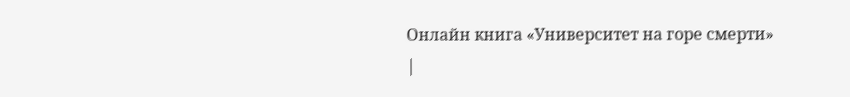Онлайн книга «Университет на горе смерти»
|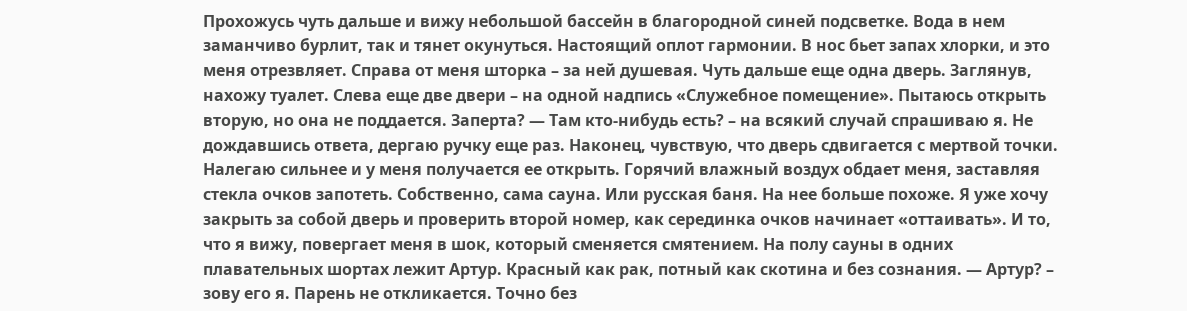Прохожусь чуть дальше и вижу небольшой бассейн в благородной синей подсветке. Вода в нем заманчиво бурлит, так и тянет окунуться. Настоящий оплот гармонии. В нос бьет запах хлорки, и это меня отрезвляет. Справа от меня шторка – за ней душевая. Чуть дальше еще одна дверь. Заглянув, нахожу туалет. Слева еще две двери – на одной надпись «Служебное помещение». Пытаюсь открыть вторую, но она не поддается. Заперта? — Там кто-нибудь есть? – на всякий случай спрашиваю я. Не дождавшись ответа, дергаю ручку еще раз. Наконец, чувствую, что дверь сдвигается с мертвой точки. Налегаю сильнее и у меня получается ее открыть. Горячий влажный воздух обдает меня, заставляя стекла очков запотеть. Собственно, сама сауна. Или русская баня. На нее больше похоже. Я уже хочу закрыть за собой дверь и проверить второй номер, как серединка очков начинает «оттаивать». И то, что я вижу, повергает меня в шок, который сменяется смятением. На полу сауны в одних плавательных шортах лежит Артур. Красный как рак, потный как скотина и без сознания. — Артур? – зову его я. Парень не откликается. Точно без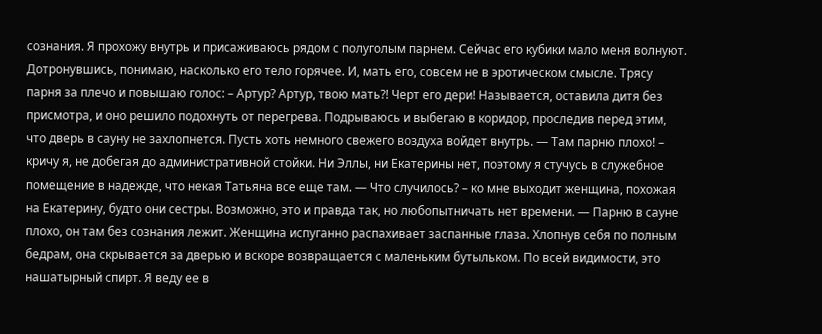сознания. Я прохожу внутрь и присаживаюсь рядом с полуголым парнем. Сейчас его кубики мало меня волнуют. Дотронувшись, понимаю, насколько его тело горячее. И, мать его, совсем не в эротическом смысле. Трясу парня за плечо и повышаю голос: – Артур? Артур, твою мать?! Черт его дери! Называется, оставила дитя без присмотра, и оно решило подохнуть от перегрева. Подрываюсь и выбегаю в коридор, проследив перед этим, что дверь в сауну не захлопнется. Пусть хоть немного свежего воздуха войдет внутрь. — Там парню плохо! – кричу я, не добегая до административной стойки. Ни Эллы, ни Екатерины нет, поэтому я стучусь в служебное помещение в надежде, что некая Татьяна все еще там. — Что случилось? – ко мне выходит женщина, похожая на Екатерину, будто они сестры. Возможно, это и правда так, но любопытничать нет времени. — Парню в сауне плохо, он там без сознания лежит. Женщина испуганно распахивает заспанные глаза. Хлопнув себя по полным бедрам, она скрывается за дверью и вскоре возвращается с маленьким бутыльком. По всей видимости, это нашатырный спирт. Я веду ее в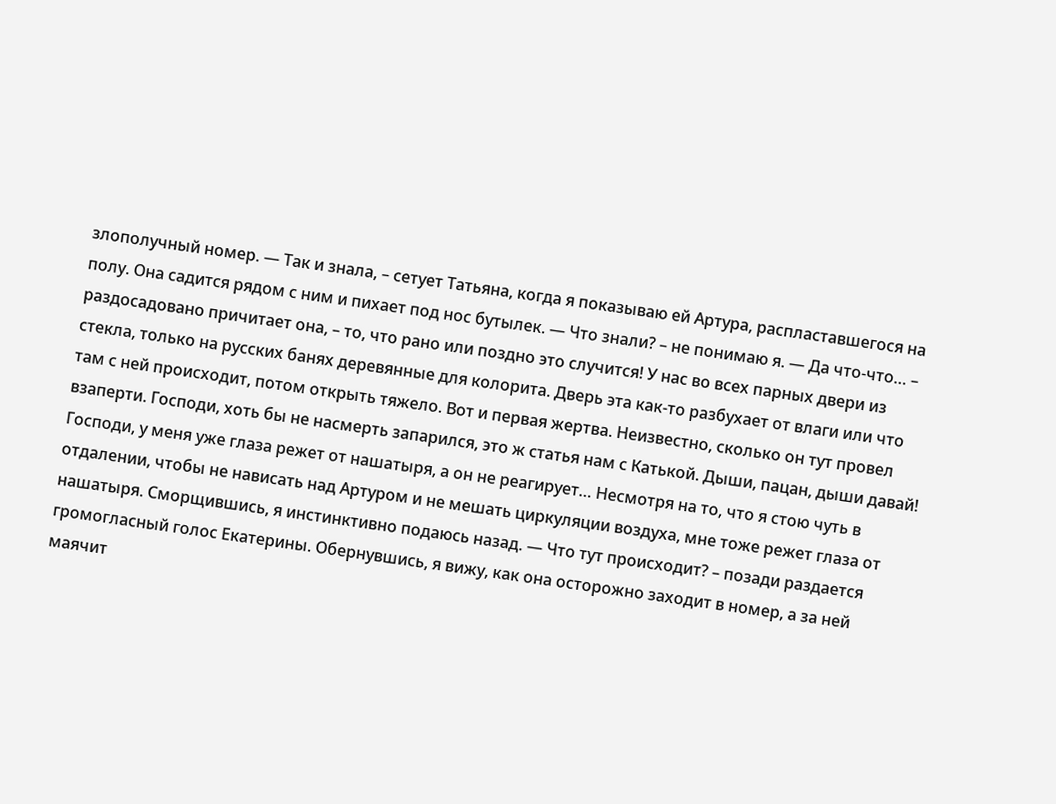злополучный номер. — Так и знала, – сетует Татьяна, когда я показываю ей Артура, распластавшегося на полу. Она садится рядом с ним и пихает под нос бутылек. — Что знали? – не понимаю я. — Да что-что… – раздосадовано причитает она, – то, что рано или поздно это случится! У нас во всех парных двери из стекла, только на русских банях деревянные для колорита. Дверь эта как-то разбухает от влаги или что там с ней происходит, потом открыть тяжело. Вот и первая жертва. Неизвестно, сколько он тут провел взаперти. Господи, хоть бы не насмерть запарился, это ж статья нам с Катькой. Дыши, пацан, дыши давай! Господи, у меня уже глаза режет от нашатыря, а он не реагирует… Несмотря на то, что я стою чуть в отдалении, чтобы не нависать над Артуром и не мешать циркуляции воздуха, мне тоже режет глаза от нашатыря. Сморщившись, я инстинктивно подаюсь назад. — Что тут происходит? – позади раздается громогласный голос Екатерины. Обернувшись, я вижу, как она осторожно заходит в номер, а за ней маячит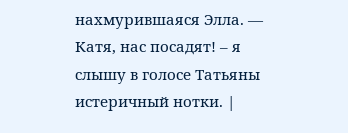нахмурившаяся Элла. — Катя, нас посадят! – я слышу в голосе Татьяны истеричный нотки. |